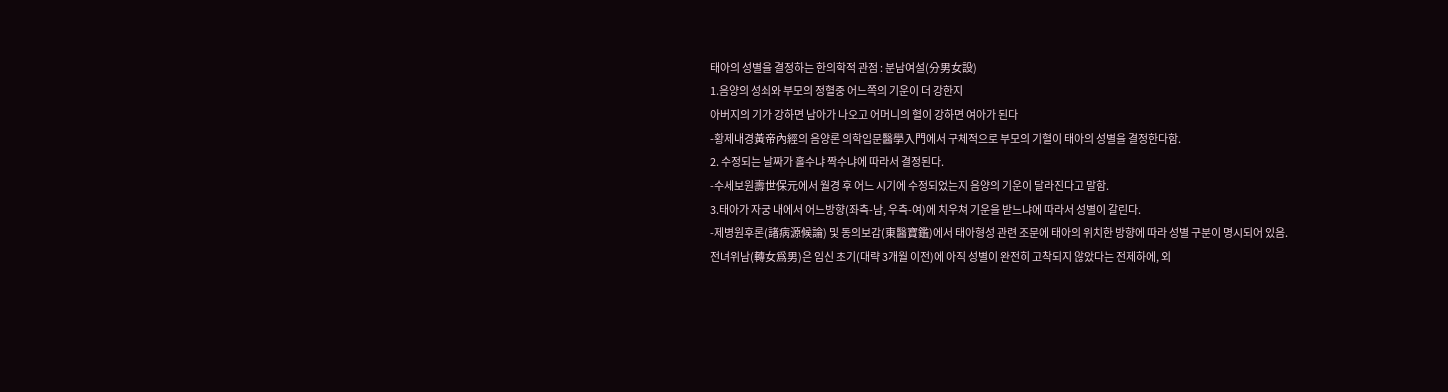태아의 성별을 결정하는 한의학적 관점 : 분남여설(分男女設)
1.음양의 성쇠와 부모의 정혈중 어느쪽의 기운이 더 강한지
아버지의 기가 강하면 남아가 나오고 어머니의 혈이 강하면 여아가 된다
-황제내경黃帝內經의 음양론 의학입문醫學入門에서 구체적으로 부모의 기혈이 태아의 성별을 결정한다함.
2. 수정되는 날짜가 홀수냐 짝수냐에 따라서 결정된다.
-수세보원壽世保元에서 월경 후 어느 시기에 수정되었는지 음양의 기운이 달라진다고 말함.
3.태아가 자궁 내에서 어느방향(좌측-남, 우측-여)에 치우쳐 기운을 받느냐에 따라서 성별이 갈린다.
-제병원후론(諸病源候論) 및 동의보감(東醫寶鑑)에서 태아형성 관련 조문에 태아의 위치한 방향에 따라 성별 구분이 명시되어 있음.
전녀위남(轉女爲男)은 임신 초기(대략 3개월 이전)에 아직 성별이 완전히 고착되지 않았다는 전제하에, 외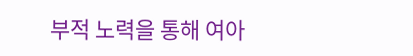부적 노력을 통해 여아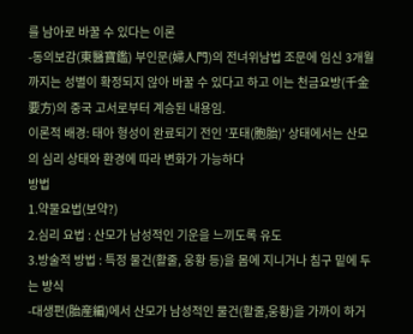를 남아로 바꿀 수 있다는 이론
-동의보감(東醫寶鑑) 부인문(婦人門)의 전녀위남법 조문에 임신 3개월까지는 성별이 확정되지 않아 바꿀 수 있다고 하고 이는 천금요방(千金要方)의 중국 고서로부터 계승된 내용임.
이론적 배경: 태아 형성이 완료되기 전인 '포태(胞胎)' 상태에서는 산모의 심리 상태와 환경에 따라 변화가 가능하다
방법
1.약물요법(보약?)
2.심리 요법 : 산모가 남성적인 기운을 느끼도록 유도
3.방술적 방법 : 특정 물건(활줄, 웅황 등)을 몸에 지니거나 침구 밑에 두는 방식
-대생편(胎産編)에서 산모가 남성적인 물건(활줄,웅황)을 가까이 하거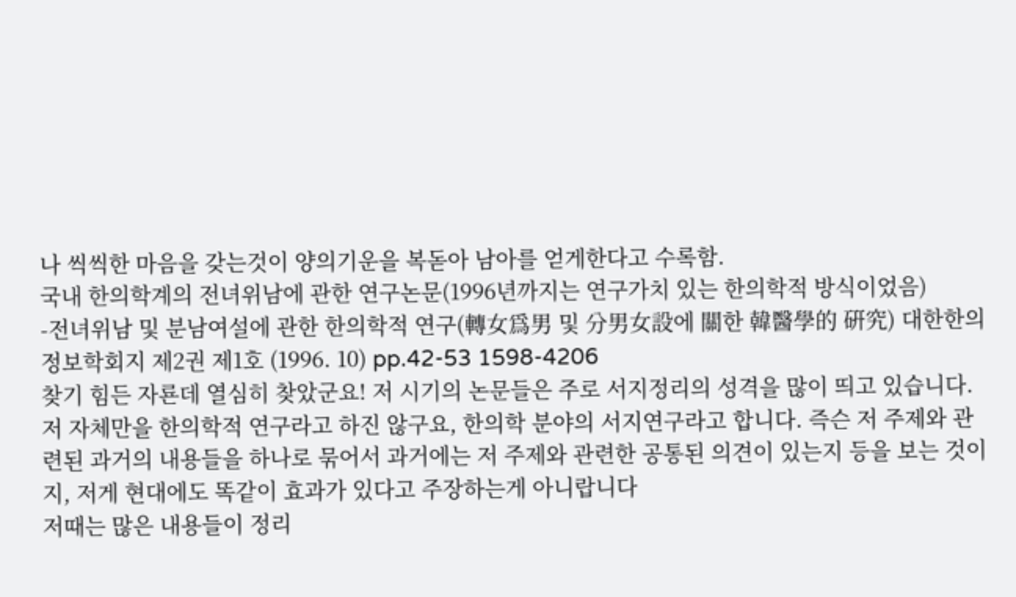나 씩씩한 마음을 갖는것이 양의기운을 복돋아 남아를 얻게한다고 수록함.
국내 한의학계의 전녀위남에 관한 연구논문(1996년까지는 연구가치 있는 한의학적 방식이었음)
-전녀위남 및 분남여설에 관한 한의학적 연구(轉女爲男 및 分男女設에 關한 韓醫學的 硏究) 대한한의정보학회지 제2권 제1호 (1996. 10) pp.42-53 1598-4206
찾기 힘든 자룐데 열심히 찾았군요! 저 시기의 논문들은 주로 서지정리의 성격을 많이 띄고 있습니다. 저 자체만을 한의학적 연구라고 하진 않구요, 한의학 분야의 서지연구라고 합니다. 즉슨 저 주제와 관련된 과거의 내용들을 하나로 묶어서 과거에는 저 주제와 관련한 공통된 의견이 있는지 등을 보는 것이지, 저게 현대에도 똑같이 효과가 있다고 주장하는게 아니랍니다
저때는 많은 내용들이 정리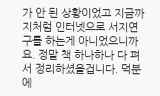가 안 된 상황이었고 지금까지처럼 인터넷으로 서지연구를 하는게 아니었으니까요. 정말 책 하나하나 다 펴서 정리하셨을겁니다. 덕분에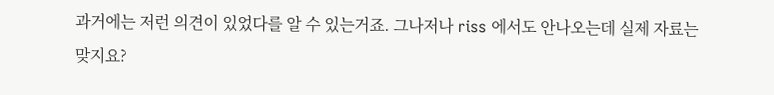과거에는 저런 의견이 있었다를 알 수 있는거죠. 그나저나 riss 에서도 안나오는데 실제 자료는 맞지요?